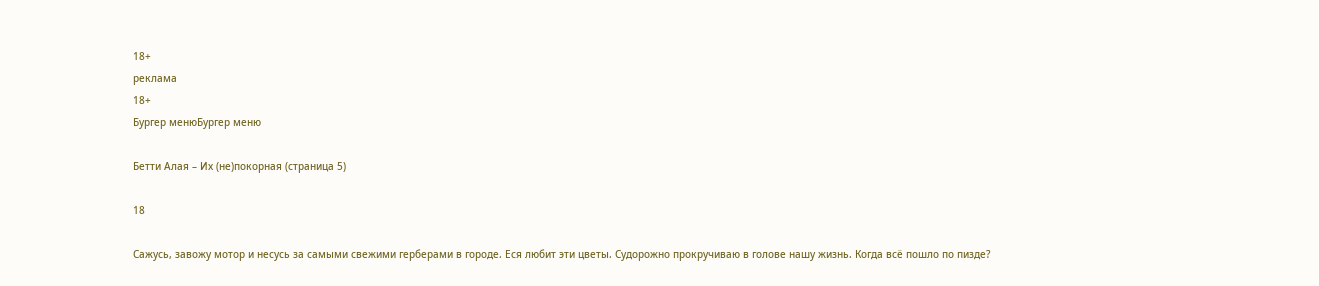18+
реклама
18+
Бургер менюБургер меню

Бетти Алая – Их (не)покорная (страница 5)

18

Сажусь, завожу мотор и несусь за самыми свежими герберами в городе. Еся любит эти цветы. Судорожно прокручиваю в голове нашу жизнь. Когда всё пошло по пизде?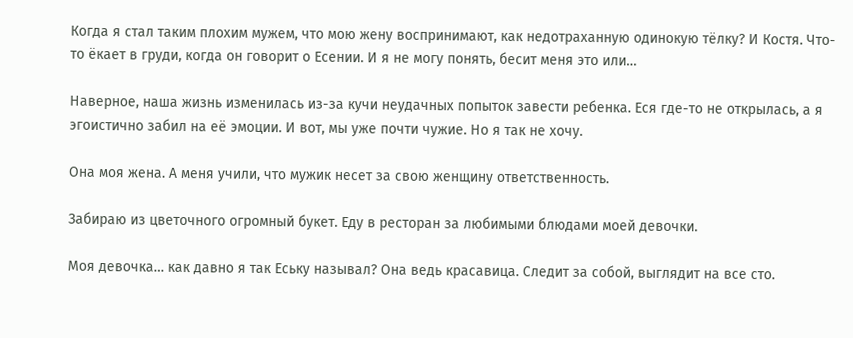Когда я стал таким плохим мужем, что мою жену воспринимают, как недотраханную одинокую тёлку? И Костя. Что-то ёкает в груди, когда он говорит о Есении. И я не могу понять, бесит меня это или…

Наверное, наша жизнь изменилась из-за кучи неудачных попыток завести ребенка. Еся где-то не открылась, а я эгоистично забил на её эмоции. И вот, мы уже почти чужие. Но я так не хочу.

Она моя жена. А меня учили, что мужик несет за свою женщину ответственность.

Забираю из цветочного огромный букет. Еду в ресторан за любимыми блюдами моей девочки.

Моя девочка… как давно я так Еську называл? Она ведь красавица. Следит за собой, выглядит на все сто.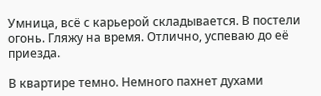Умница, всё с карьерой складывается. В постели огонь. Гляжу на время. Отлично, успеваю до её приезда.

В квартире темно. Немного пахнет духами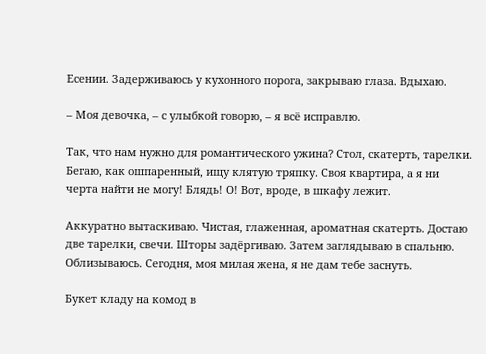Есении. Задерживаюсь у кухонного порога, закрываю глаза. Вдыхаю.

– Моя девочка, – с улыбкой говорю, – я всё исправлю.

Так, что нам нужно для романтического ужина? Стол, скатерть, тарелки. Бегаю, как ошпаренный, ищу клятую тряпку. Своя квартира, а я ни черта найти не могу! Блядь! О! Вот, вроде, в шкафу лежит.

Аккуратно вытаскиваю. Чистая, глаженная, ароматная скатерть. Достаю две тарелки, свечи. Шторы задёргиваю. Затем заглядываю в спальню. Облизываюсь. Сегодня, моя милая жена, я не дам тебе заснуть.

Букет кладу на комод в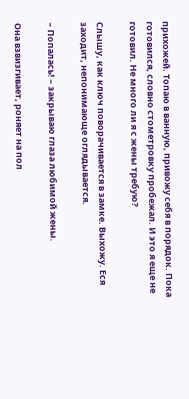прихожей. Топаю в ванную, привожу себя в порядок. Пока готовился, словно стометровку пробежал. И это я еще не готовил. Не много ли я с жены требую?

Слышу, как ключ поворачивается в замке. Выхожу. Еся заходит, непонимающе оглядывается.

– Попалась! – закрываю глаза любимой жены.

Она взвизгивает, роняет на пол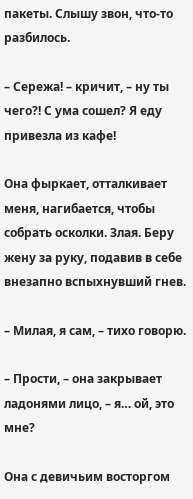пакеты. Слышу звон, что-то разбилось.

– Сережа! – кричит, – ну ты чего?! С ума сошел? Я еду привезла из кафе!

Она фыркает, отталкивает меня, нагибается, чтобы собрать осколки. Злая. Беру жену за руку, подавив в себе внезапно вспыхнувший гнев.

– Милая, я сам, – тихо говорю.

– Прости, – она закрывает ладонями лицо, – я… ой, это мне?

Она с девичьим восторгом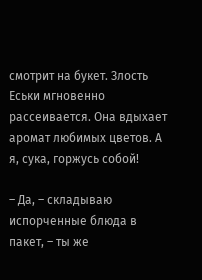смотрит на букет. Злость Еськи мгновенно рассеивается. Она вдыхает аромат любимых цветов. А я, сука, горжусь собой!

– Да, – складываю испорченные блюда в пакет, – ты же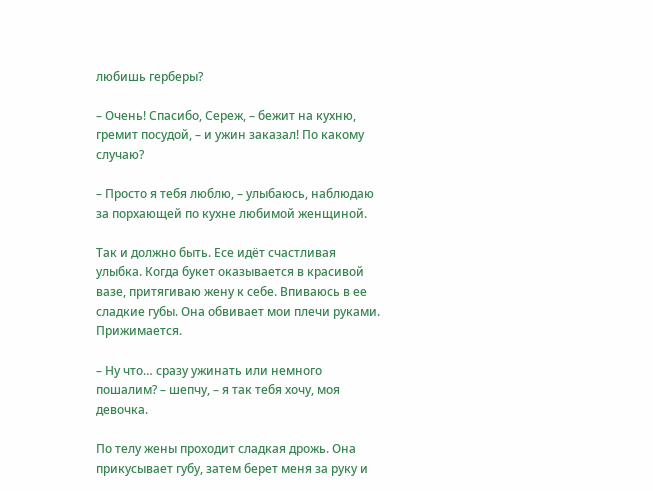любишь герберы?

– Очень! Спасибо, Сереж, – бежит на кухню, гремит посудой, – и ужин заказал! По какому случаю?

– Просто я тебя люблю, – улыбаюсь, наблюдаю за порхающей по кухне любимой женщиной.

Так и должно быть. Есе идёт счастливая улыбка. Когда букет оказывается в красивой вазе, притягиваю жену к себе. Впиваюсь в ее сладкие губы. Она обвивает мои плечи руками. Прижимается.

– Ну что… сразу ужинать или немного пошалим? – шепчу, – я так тебя хочу, моя девочка.

По телу жены проходит сладкая дрожь. Она прикусывает губу, затем берет меня за руку и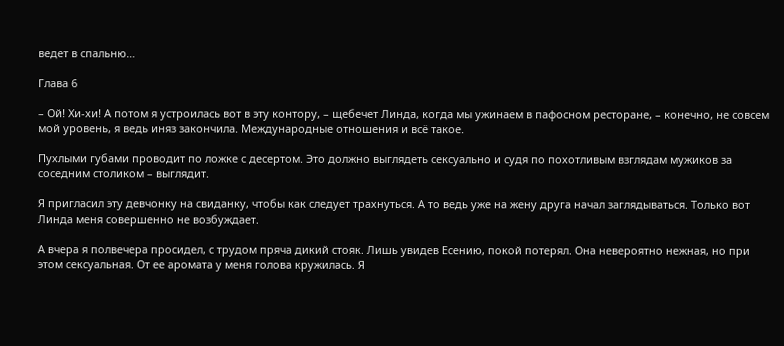ведет в спальню…

Глава 6

– Ой! Хи-хи! А потом я устроилась вот в эту контору, – щебечет Линда, когда мы ужинаем в пафосном ресторане, – конечно, не совсем мой уровень, я ведь иняз закончила. Международные отношения и всё такое.

Пухлыми губами проводит по ложке с десертом. Это должно выглядеть сексуально и судя по похотливым взглядам мужиков за соседним столиком – выглядит.

Я пригласил эту девчонку на свиданку, чтобы как следует трахнуться. А то ведь уже на жену друга начал заглядываться. Только вот Линда меня совершенно не возбуждает.

А вчера я полвечера просидел, с трудом пряча дикий стояк. Лишь увидев Есению, покой потерял. Она невероятно нежная, но при этом сексуальная. От ее аромата у меня голова кружилась. Я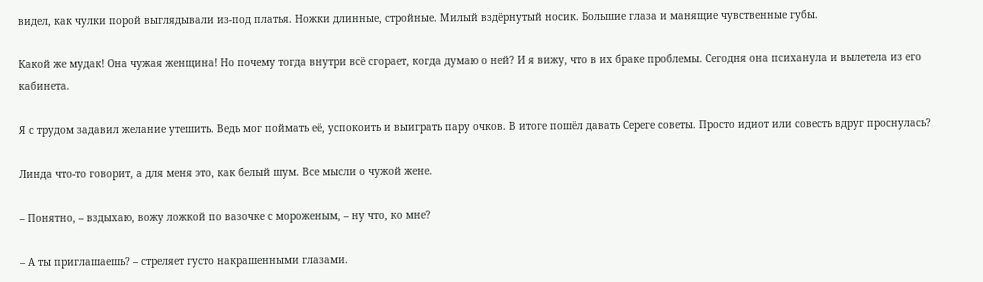видел, как чулки порой выглядывали из-под платья. Ножки длинные, стройные. Милый вздёрнутый носик. Большие глаза и манящие чувственные губы.

Какой же мудак! Она чужая женщина! Но почему тогда внутри всё сгорает, когда думаю о ней? И я вижу, что в их браке проблемы. Сегодня она психанула и вылетела из его кабинета.

Я с трудом задавил желание утешить. Ведь мог поймать её, успокоить и выиграть пару очков. В итоге пошёл давать Сереге советы. Просто идиот или совесть вдруг проснулась?

Линда что-то говорит, а для меня это, как белый шум. Все мысли о чужой жене.

– Понятно, – вздыхаю, вожу ложкой по вазочке с мороженым, – ну что, ко мне?

– А ты приглашаешь? – стреляет густо накрашенными глазами.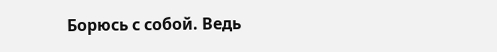Борюсь с собой. Ведь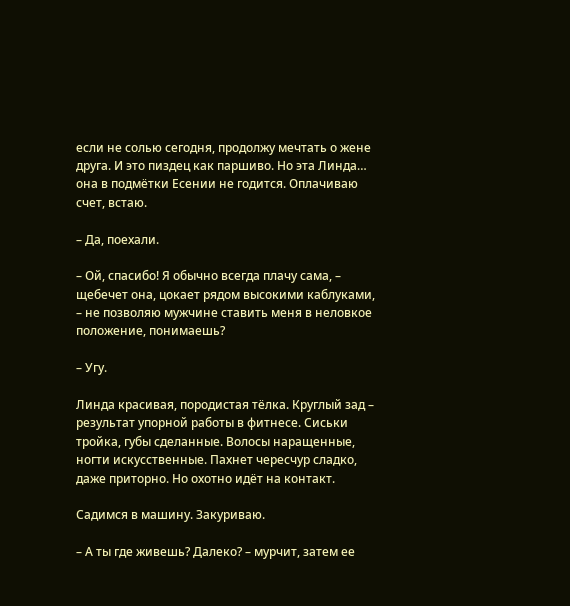если не солью сегодня, продолжу мечтать о жене друга. И это пиздец как паршиво. Но эта Линда… она в подмётки Есении не годится. Оплачиваю счет, встаю.

– Да, поехали.

– Ой, спасибо! Я обычно всегда плачу сама, – щебечет она, цокает рядом высокими каблуками, – не позволяю мужчине ставить меня в неловкое положение, понимаешь?

– Угу.

Линда красивая, породистая тёлка. Круглый зад – результат упорной работы в фитнесе. Сиськи тройка, губы сделанные. Волосы наращенные, ногти искусственные. Пахнет чересчур сладко, даже приторно. Но охотно идёт на контакт.

Садимся в машину. Закуриваю.

– А ты где живешь? Далеко? – мурчит, затем ее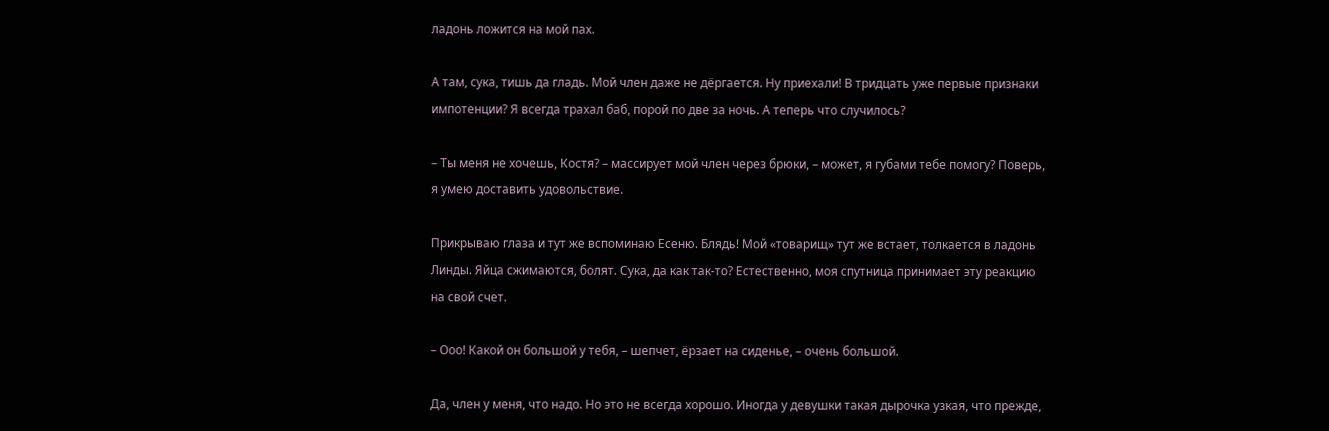ладонь ложится на мой пах.

А там, сука, тишь да гладь. Мой член даже не дёргается. Ну приехали! В тридцать уже первые признаки импотенции? Я всегда трахал баб, порой по две за ночь. А теперь что случилось?

– Ты меня не хочешь, Костя? – массирует мой член через брюки, – может, я губами тебе помогу? Поверь, я умею доставить удовольствие.

Прикрываю глаза и тут же вспоминаю Есеню. Блядь! Мой «товарищ» тут же встает, толкается в ладонь Линды. Яйца сжимаются, болят. Сука, да как так-то? Естественно, моя спутница принимает эту реакцию на свой счет.

– Ооо! Какой он большой у тебя, – шепчет, ёрзает на сиденье, – очень большой.

Да, член у меня, что надо. Но это не всегда хорошо. Иногда у девушки такая дырочка узкая, что прежде,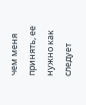чем меня принять, ее нужно как следует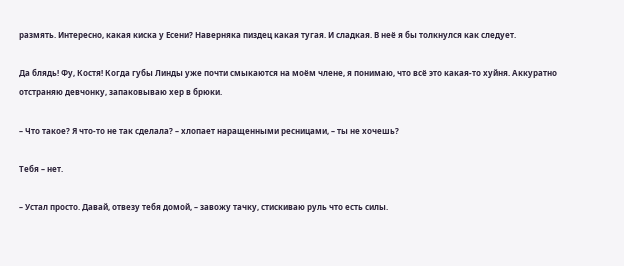размять. Интересно, какая киска у Есени? Наверняка пиздец какая тугая. И сладкая. В неё я бы толкнулся как следует.

Да блядь! Фу, Костя! Когда губы Линды уже почти смыкаются на моём члене, я понимаю, что всё это какая-то хуйня. Аккуратно отстраняю девчонку, запаковываю хер в брюки.

– Что такое? Я что-то не так сделала? – хлопает наращенными ресницами, – ты не хочешь?

Тебя – нет.

– Устал просто. Давай, отвезу тебя домой, – завожу тачку, стискиваю руль что есть силы.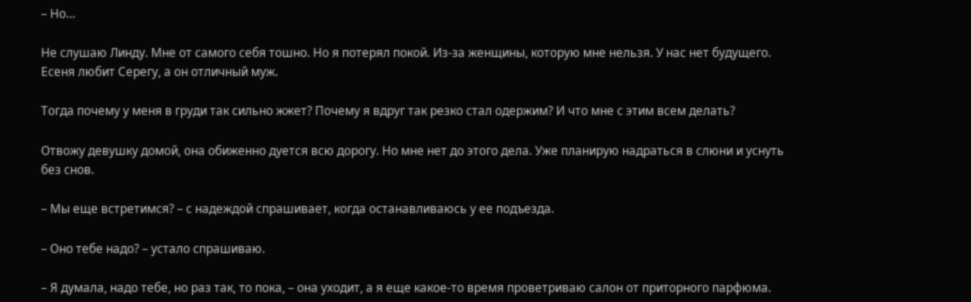– Но…

Не слушаю Линду. Мне от самого себя тошно. Но я потерял покой. Из-за женщины, которую мне нельзя. У нас нет будущего. Есеня любит Серегу, а он отличный муж.

Тогда почему у меня в груди так сильно жжет? Почему я вдруг так резко стал одержим? И что мне с этим всем делать?

Отвожу девушку домой, она обиженно дуется всю дорогу. Но мне нет до этого дела. Уже планирую надраться в слюни и уснуть без снов.

– Мы еще встретимся? – с надеждой спрашивает, когда останавливаюсь у ее подъезда.

– Оно тебе надо? – устало спрашиваю.

– Я думала, надо тебе, но раз так, то пока, – она уходит, а я еще какое-то время проветриваю салон от приторного парфюма.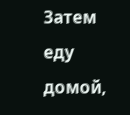Затем еду домой,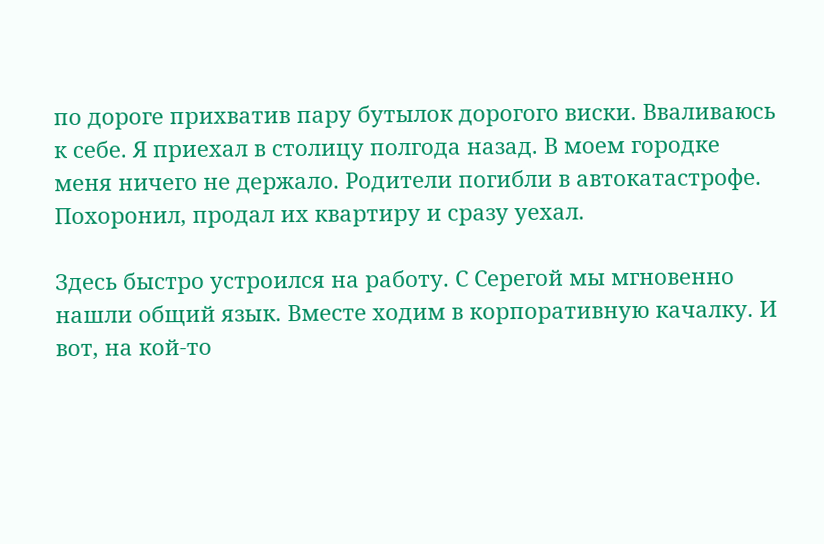по дороге прихватив пару бутылок дорогого виски. Вваливаюсь к себе. Я приехал в столицу полгода назад. В моем городке меня ничего не держало. Родители погибли в автокатастрофе. Похоронил, продал их квартиру и сразу уехал.

Здесь быстро устроился на работу. С Серегой мы мгновенно нашли общий язык. Вместе ходим в корпоративную качалку. И вот, на кой-то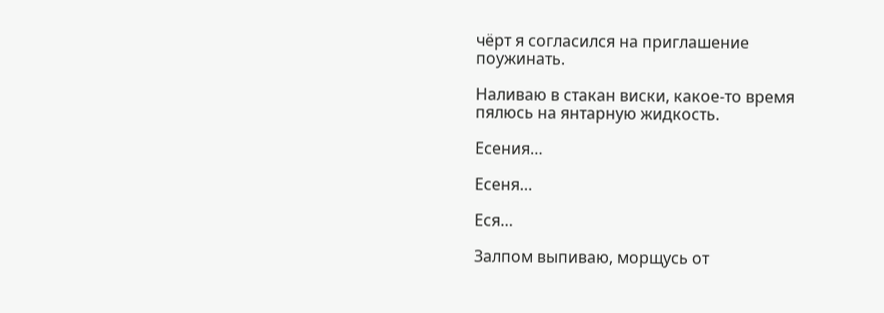чёрт я согласился на приглашение поужинать.

Наливаю в стакан виски, какое-то время пялюсь на янтарную жидкость.

Есения…

Есеня…

Еся…

Залпом выпиваю, морщусь от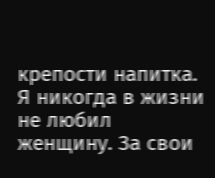крепости напитка. Я никогда в жизни не любил женщину. За свои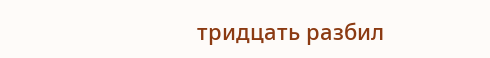тридцать разбил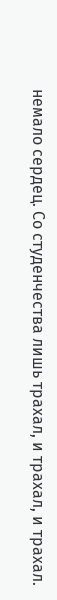немало сердец. Со студенчества лишь трахал, и трахал, и трахал.